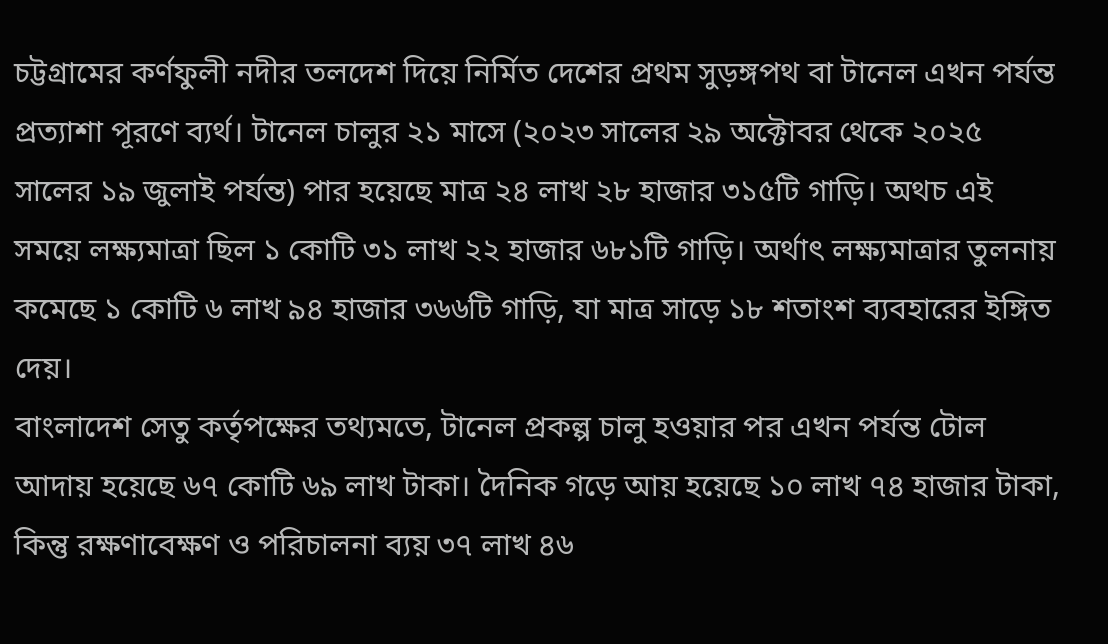চট্টগ্রামের কর্ণফুলী নদীর তলদেশ দিয়ে নির্মিত দেশের প্রথম সুড়ঙ্গপথ বা টানেল এখন পর্যন্ত প্রত্যাশা পূরণে ব্যর্থ। টানেল চালুর ২১ মাসে (২০২৩ সালের ২৯ অক্টোবর থেকে ২০২৫ সালের ১৯ জুলাই পর্যন্ত) পার হয়েছে মাত্র ২৪ লাখ ২৮ হাজার ৩১৫টি গাড়ি। অথচ এই সময়ে লক্ষ্যমাত্রা ছিল ১ কোটি ৩১ লাখ ২২ হাজার ৬৮১টি গাড়ি। অর্থাৎ লক্ষ্যমাত্রার তুলনায় কমেছে ১ কোটি ৬ লাখ ৯৪ হাজার ৩৬৬টি গাড়ি, যা মাত্র সাড়ে ১৮ শতাংশ ব্যবহারের ইঙ্গিত দেয়।
বাংলাদেশ সেতু কর্তৃপক্ষের তথ্যমতে, টানেল প্রকল্প চালু হওয়ার পর এখন পর্যন্ত টোল আদায় হয়েছে ৬৭ কোটি ৬৯ লাখ টাকা। দৈনিক গড়ে আয় হয়েছে ১০ লাখ ৭৪ হাজার টাকা, কিন্তু রক্ষণাবেক্ষণ ও পরিচালনা ব্যয় ৩৭ লাখ ৪৬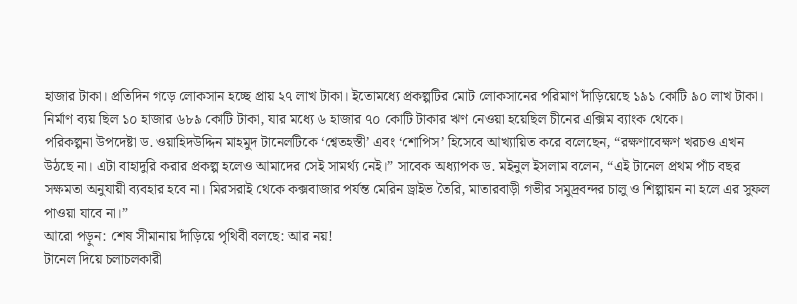হাজার টাকা। প্রতিদিন গড়ে লোকসান হচ্ছে প্রায় ২৭ লাখ টাকা। ইতোমধ্যে প্রকল্পটির মোট লোকসানের পরিমাণ দাঁড়িয়েছে ১৯১ কোটি ৯০ লাখ টাকা।
নির্মাণ ব্যয় ছিল ১০ হাজার ৬৮৯ কোটি টাকা, যার মধ্যে ৬ হাজার ৭০ কোটি টাকার ঋণ নেওয়া হয়েছিল চীনের এক্সিম ব্যাংক থেকে।
পরিকল্পনা উপদেষ্টা ড. ওয়াহিদউদ্দিন মাহমুদ টানেলটিকে ‘শ্বেতহস্তী’ এবং ‘শোপিস’ হিসেবে আখ্যায়িত করে বলেছেন, “রক্ষণাবেক্ষণ খরচও এখন উঠছে না। এটা বাহাদুরি করার প্রকল্প হলেও আমাদের সেই সামর্থ্য নেই।” সাবেক অধ্যাপক ড. মইনুল ইসলাম বলেন, “এই টানেল প্রথম পাঁচ বছর সক্ষমতা অনুযায়ী ব্যবহার হবে না। মিরসরাই থেকে কক্সবাজার পর্যন্ত মেরিন ড্রাইভ তৈরি, মাতারবাড়ী গভীর সমুদ্রবন্দর চালু ও শিল্পায়ন না হলে এর সুফল পাওয়া যাবে না।”
আরো পড়ুন: শেষ সীমানায় দাঁড়িয়ে পৃথিবী বলছে: আর নয়!
টানেল দিয়ে চলাচলকারী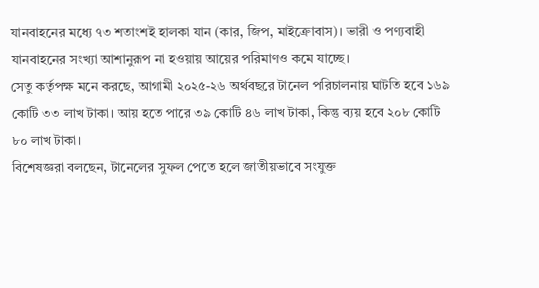যানবাহনের মধ্যে ৭৩ শতাংশই হালকা যান (কার, জিপ, মাইক্রোবাস)। ভারী ও পণ্যবাহী যানবাহনের সংখ্যা আশানুরূপ না হওয়ায় আয়ের পরিমাণও কমে যাচ্ছে।
সেতু কর্তৃপক্ষ মনে করছে, আগামী ২০২৫-২৬ অর্থবছরে টানেল পরিচালনায় ঘাটতি হবে ১৬৯ কোটি ৩৩ লাখ টাকা। আয় হতে পারে ৩৯ কোটি ৪৬ লাখ টাকা, কিন্তু ব্যয় হবে ২০৮ কোটি ৮০ লাখ টাকা।
বিশেষজ্ঞরা বলছেন, টানেলের সুফল পেতে হলে জাতীয়ভাবে সংযুক্ত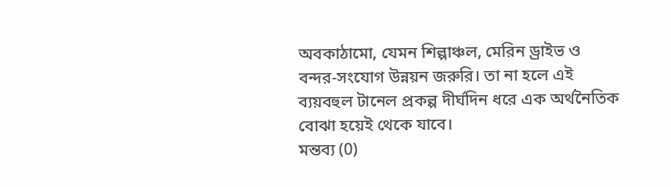অবকাঠামো, যেমন শিল্পাঞ্চল, মেরিন ড্রাইভ ও বন্দর-সংযোগ উন্নয়ন জরুরি। তা না হলে এই ব্যয়বহুল টানেল প্রকল্প দীর্ঘদিন ধরে এক অর্থনৈতিক বোঝা হয়েই থেকে যাবে।
মন্তব্য (0)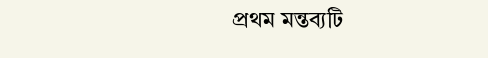প্রথম মন্তব্যটি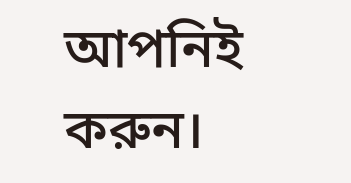আপনিই করুন।